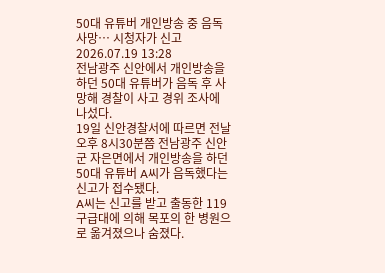50대 유튜버 개인방송 중 음독 사망… 시청자가 신고
2026.07.19 13:28
전남광주 신안에서 개인방송을 하던 50대 유튜버가 음독 후 사망해 경찰이 사고 경위 조사에 나섰다.
19일 신안경찰서에 따르면 전날 오후 8시30분쯤 전남광주 신안군 자은면에서 개인방송을 하던 50대 유튜버 A씨가 음독했다는 신고가 접수됐다.
A씨는 신고를 받고 출동한 119구급대에 의해 목포의 한 병원으로 옮겨졌으나 숨졌다.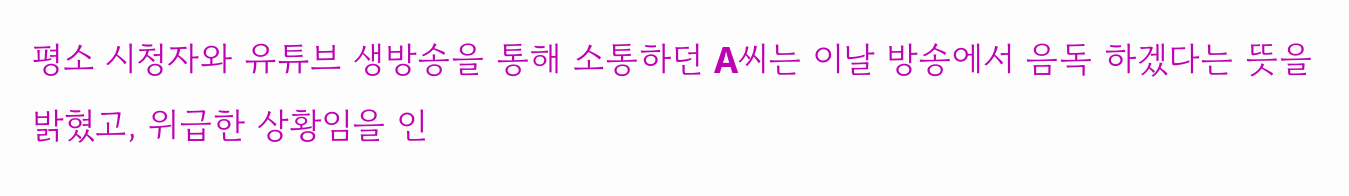평소 시청자와 유튜브 생방송을 통해 소통하던 A씨는 이날 방송에서 음독 하겠다는 뜻을 밝혔고, 위급한 상황임을 인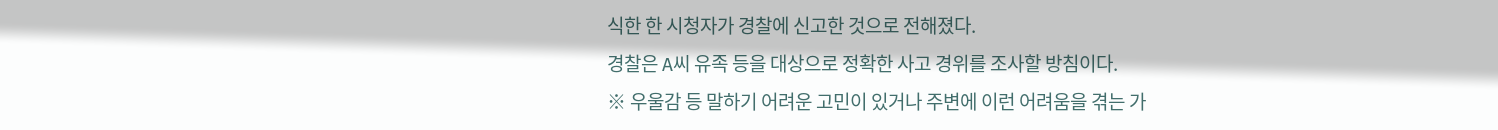식한 한 시청자가 경찰에 신고한 것으로 전해졌다.
경찰은 A씨 유족 등을 대상으로 정확한 사고 경위를 조사할 방침이다.
※ 우울감 등 말하기 어려운 고민이 있거나 주변에 이런 어려움을 겪는 가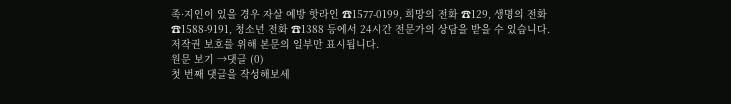족·지인이 있을 경우 자살 예방 핫라인 ☎1577-0199, 희망의 전화 ☎129, 생명의 전화 ☎1588-9191, 청소년 전화 ☎1388 등에서 24시간 전문가의 상담을 받을 수 있습니다.
저작권 보호를 위해 본문의 일부만 표시됩니다.
원문 보기 →댓글 (0)
첫 번째 댓글을 작성해보세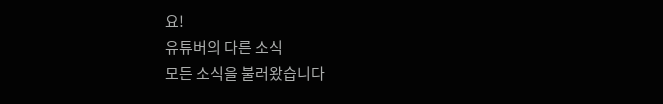요!
유튜버의 다른 소식
모든 소식을 불러왔습니다